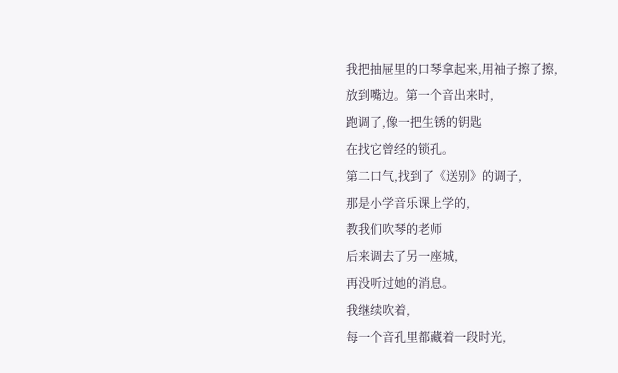我把抽屉里的口琴拿起来,用袖子擦了擦,
放到嘴边。第一个音出来时,
跑调了,像一把生锈的钥匙
在找它曾经的锁孔。
第二口气,找到了《送别》的调子,
那是小学音乐课上学的,
教我们吹琴的老师
后来调去了另一座城,
再没听过她的消息。
我继续吹着,
每一个音孔里都藏着一段时光,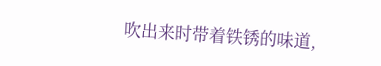吹出来时带着铁锈的味道,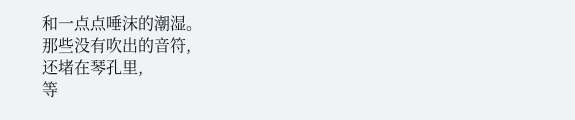和一点点唾沫的潮湿。
那些没有吹出的音符,
还堵在琴孔里,
等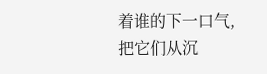着谁的下一口气,
把它们从沉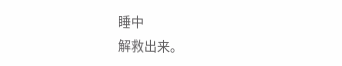睡中
解救出来。